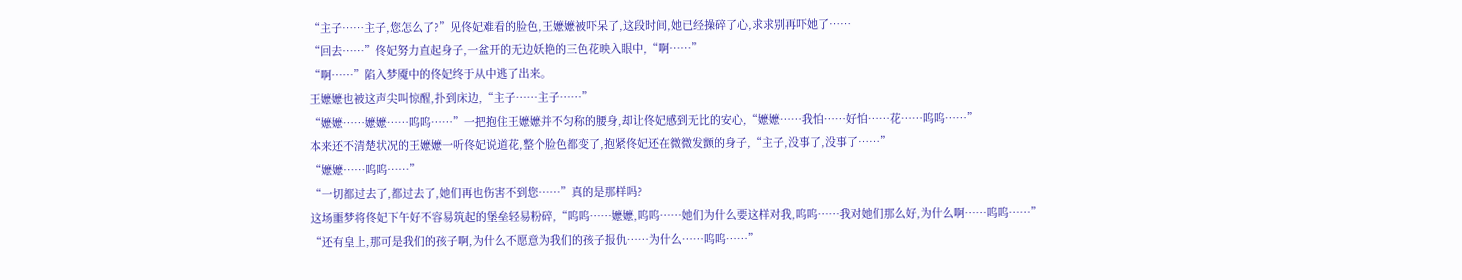“主子……主子,您怎么了?”见佟妃难看的脸色,王嬷嬷被吓呆了,这段时间,她已经操碎了心,求求别再吓她了……
“回去……”佟妃努力直起身子,一盆开的无边妖艳的三色花映入眼中,“啊……”
“啊……”陷入梦魇中的佟妃终于从中逃了出来。
王嬷嬷也被这声尖叫惊醒,扑到床边,“主子……主子……”
“嬷嬷……嬷嬷……呜呜……”一把抱住王嬷嬷并不匀称的腰身,却让佟妃感到无比的安心,“嬷嬷……我怕……好怕……花……呜呜……”
本来还不清楚状况的王嬷嬷一听佟妃说道花,整个脸色都变了,抱紧佟妃还在微微发颤的身子,“主子,没事了,没事了……”
“嬷嬷……呜呜……”
“一切都过去了,都过去了,她们再也伤害不到您……”真的是那样吗?
这场噩梦将佟妃下午好不容易筑起的堡垒轻易粉碎,“呜呜……嬷嬷,呜呜……她们为什么要这样对我,呜呜……我对她们那么好,为什么啊……呜呜……”
“还有皇上,那可是我们的孩子啊,为什么不愿意为我们的孩子报仇……为什么……呜呜……”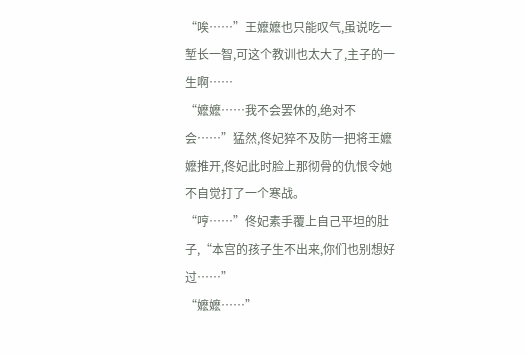“唉……”王嬷嬷也只能叹气,虽说吃一堑长一智,可这个教训也太大了,主子的一生啊……
“嬷嬷……我不会罢休的,绝对不会……”猛然,佟妃猝不及防一把将王嬷嬷推开,佟妃此时脸上那彻骨的仇恨令她不自觉打了一个寒战。
“哼……”佟妃素手覆上自己平坦的肚子,“本宫的孩子生不出来,你们也别想好过……”
“嬷嬷……”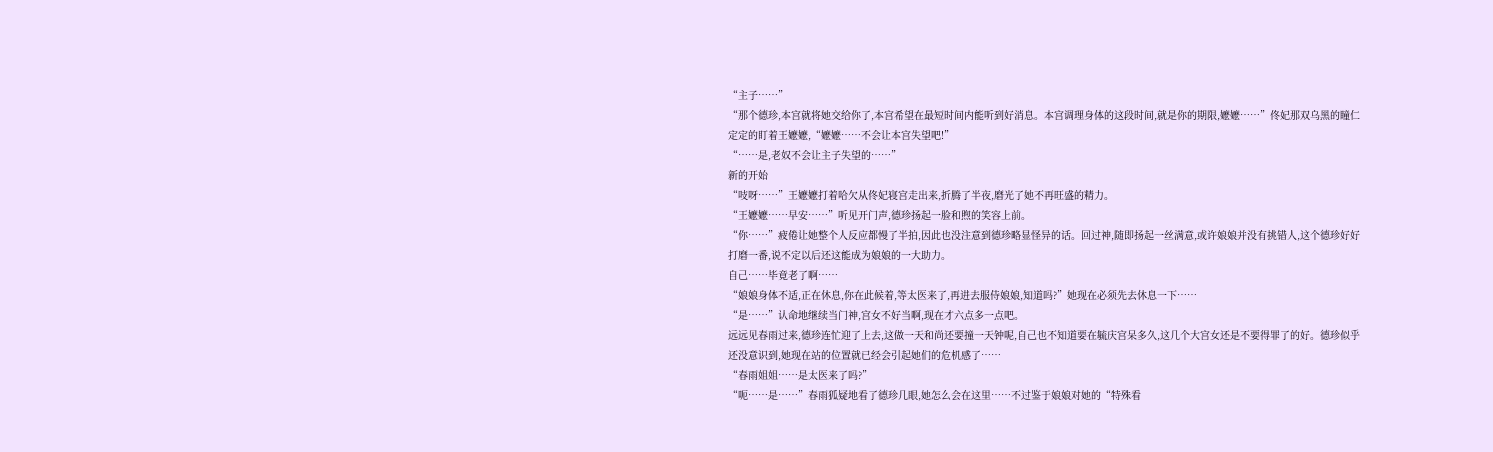“主子……”
“那个德珍,本宫就将她交给你了,本宫希望在最短时间内能听到好消息。本宫调理身体的这段时间,就是你的期限,嬷嬷……”佟妃那双乌黑的瞳仁定定的盯着王嬷嬷,“嬷嬷……不会让本宫失望吧!”
“……是,老奴不会让主子失望的……”
新的开始
“吱呀……”王嬷嬷打着哈欠从佟妃寝宫走出来,折腾了半夜,磨光了她不再旺盛的精力。
“王嬷嬷……早安……”听见开门声,德珍扬起一脸和煦的笑容上前。
“你……”疲倦让她整个人反应都慢了半拍,因此也没注意到德珍略显怪异的话。回过神,随即扬起一丝满意,或许娘娘并没有挑错人,这个德珍好好打磨一番,说不定以后还这能成为娘娘的一大助力。
自己……毕竟老了啊……
“娘娘身体不适,正在休息,你在此候着,等太医来了,再进去服侍娘娘,知道吗?”她现在必须先去休息一下……
“是……”认命地继续当门神,宫女不好当啊,现在才六点多一点吧。
远远见春雨过来,德珍连忙迎了上去,这做一天和尚还要撞一天钟呢,自己也不知道要在毓庆宫呆多久,这几个大宫女还是不要得罪了的好。德珍似乎还没意识到,她现在站的位置就已经会引起她们的危机感了……
“春雨姐姐……是太医来了吗?”
“呃……是……”春雨狐疑地看了德珍几眼,她怎么会在这里……不过鉴于娘娘对她的“特殊看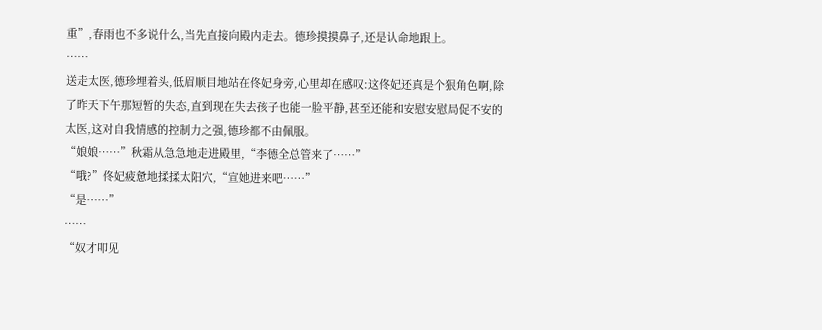重”,春雨也不多说什么,当先直接向殿内走去。德珍摸摸鼻子,还是认命地跟上。
……
送走太医,德珍埋着头,低眉顺目地站在佟妃身旁,心里却在感叹:这佟妃还真是个狠角色啊,除了昨天下午那短暂的失态,直到现在失去孩子也能一脸平静,甚至还能和安慰安慰局促不安的太医,这对自我情感的控制力之强,德珍都不由佩服。
“娘娘……”秋霜从急急地走进殿里,“李德全总管来了……”
“哦?”佟妃疲惫地揉揉太阳穴,“宣她进来吧……”
“是……”
……
“奴才叩见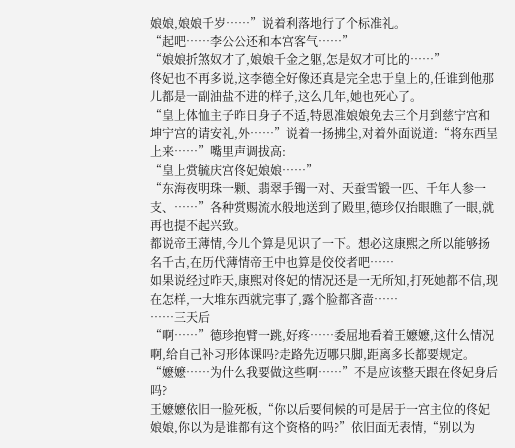娘娘,娘娘千岁……”说着利落地行了个标准礼。
“起吧……李公公还和本宫客气……”
“娘娘折煞奴才了,娘娘千金之躯,怎是奴才可比的……”
佟妃也不再多说,这李德全好像还真是完全忠于皇上的,任谁到他那儿都是一副油盐不进的样子,这么几年,她也死心了。
“皇上体恤主子昨日身子不适,特恩准娘娘免去三个月到慈宁宫和坤宁宫的请安礼,外……”说着一扬拂尘,对着外面说道:“将东西呈上来……”嘴里声调拔高:
“皇上赏毓庆宫佟妃娘娘……”
“东海夜明珠一颗、翡翠手镯一对、天蚕雪锻一匹、千年人参一支、……”各种赏赐流水般地送到了殿里,德珍仅抬眼瞧了一眼,就再也提不起兴致。
都说帝王薄情,今儿个算是见识了一下。想必这康熙之所以能够扬名千古,在历代薄情帝王中也算是佼佼者吧……
如果说经过昨天,康熙对佟妃的情况还是一无所知,打死她都不信,现在怎样,一大堆东西就完事了,露个脸都吝啬……
……三天后
“啊……”德珍抱臂一跳,好疼……委屈地看着王嬷嬷,这什么情况啊,给自己补习形体课吗?走路先迈哪只脚,距离多长都要规定。
“嬷嬷……为什么我要做这些啊……”不是应该整天跟在佟妃身后吗?
王嬷嬷依旧一脸死板,“你以后要伺候的可是居于一宫主位的佟妃娘娘,你以为是谁都有这个资格的吗?”依旧面无表情,“别以为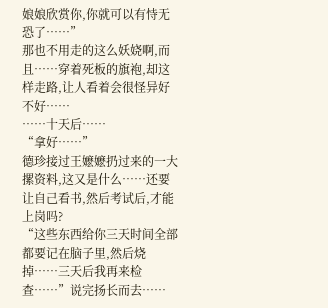娘娘欣赏你,你就可以有恃无恐了……”
那也不用走的这么妖娆啊,而且……穿着死板的旗袍,却这样走路,让人看着会很怪异好不好……
……十天后……
“拿好……”
德珍接过王嬷嬷扔过来的一大摞资料,这又是什么……还要让自己看书,然后考试后,才能上岗吗?
“这些东西给你三天时间全部都要记在脑子里,然后烧掉……三天后我再来检查……”说完扬长而去……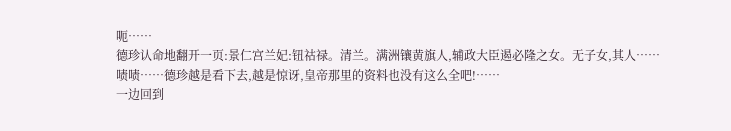呃……
德珍认命地翻开一页:景仁宫兰妃:钮祜禄。清兰。满洲镶黄旗人,辅政大臣遏必隆之女。无子女,其人……
啧啧……德珍越是看下去,越是惊讶,皇帝那里的资料也没有这么全吧!……
一边回到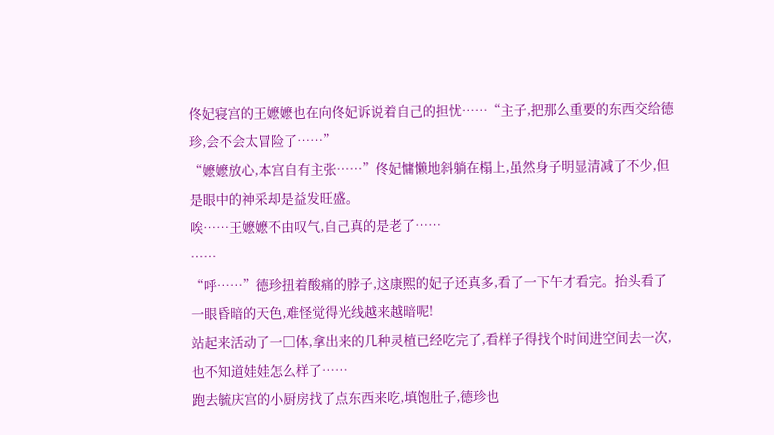佟妃寝宫的王嬷嬷也在向佟妃诉说着自己的担忧……“主子,把那么重要的东西交给德珍,会不会太冒险了……”
“嬷嬷放心,本宫自有主张……”佟妃慵懒地斜躺在榻上,虽然身子明显清减了不少,但是眼中的神采却是益发旺盛。
唉……王嬷嬷不由叹气,自己真的是老了……
……
“呼……”德珍扭着酸痛的脖子,这康熙的妃子还真多,看了一下午才看完。抬头看了一眼昏暗的天色,难怪觉得光线越来越暗呢!
站起来活动了一□体,拿出来的几种灵植已经吃完了,看样子得找个时间进空间去一次,也不知道娃娃怎么样了……
跑去毓庆宫的小厨房找了点东西来吃,填饱肚子,德珍也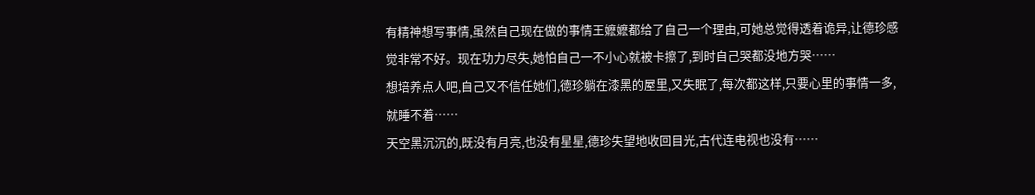有精神想写事情,虽然自己现在做的事情王嬷嬷都给了自己一个理由,可她总觉得透着诡异,让德珍感觉非常不好。现在功力尽失,她怕自己一不小心就被卡擦了,到时自己哭都没地方哭……
想培养点人吧,自己又不信任她们,德珍躺在漆黑的屋里,又失眠了,每次都这样,只要心里的事情一多,就睡不着……
天空黑沉沉的,既没有月亮,也没有星星,德珍失望地收回目光,古代连电视也没有……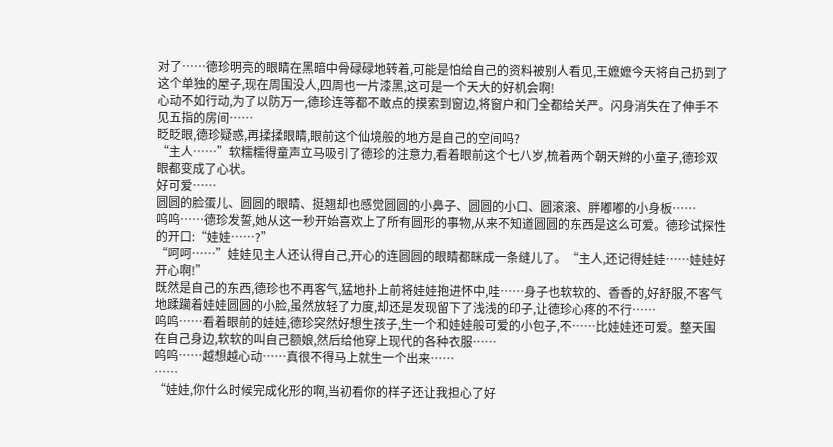对了……德珍明亮的眼睛在黑暗中骨碌碌地转着,可能是怕给自己的资料被别人看见,王嬷嬷今天将自己扔到了这个单独的屋子,现在周围没人,四周也一片漆黑,这可是一个天大的好机会啊!
心动不如行动,为了以防万一,德珍连等都不敢点的摸索到窗边,将窗户和门全都给关严。闪身消失在了伸手不见五指的房间……
眨眨眼,德珍疑惑,再揉揉眼睛,眼前这个仙境般的地方是自己的空间吗?
“主人……”软糯糯得童声立马吸引了德珍的注意力,看着眼前这个七八岁,梳着两个朝天辫的小童子,德珍双眼都变成了心状。
好可爱……
圆圆的脸蛋儿、圆圆的眼睛、挺翘却也感觉圆圆的小鼻子、圆圆的小口、圆滚滚、胖嘟嘟的小身板……
呜呜……德珍发誓,她从这一秒开始喜欢上了所有圆形的事物,从来不知道圆圆的东西是这么可爱。德珍试探性的开口:“娃娃……?”
“呵呵……”娃娃见主人还认得自己,开心的连圆圆的眼睛都眯成一条缝儿了。“主人,还记得娃娃……娃娃好开心啊!”
既然是自己的东西,德珍也不再客气,猛地扑上前将娃娃抱进怀中,哇……身子也软软的、香香的,好舒服,不客气地蹂躏着娃娃圆圆的小脸,虽然放轻了力度,却还是发现留下了浅浅的印子,让德珍心疼的不行……
呜呜……看着眼前的娃娃,德珍突然好想生孩子,生一个和娃娃般可爱的小包子,不……比娃娃还可爱。整天围在自己身边,软软的叫自己额娘,然后给他穿上现代的各种衣服……
呜呜……越想越心动……真很不得马上就生一个出来……
……
“娃娃,你什么时候完成化形的啊,当初看你的样子还让我担心了好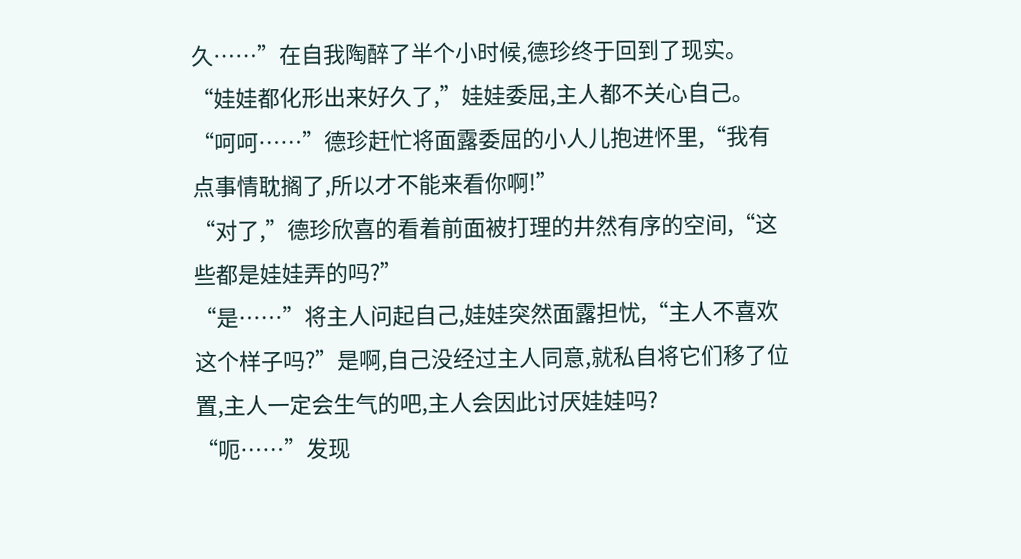久……”在自我陶醉了半个小时候,德珍终于回到了现实。
“娃娃都化形出来好久了,”娃娃委屈,主人都不关心自己。
“呵呵……”德珍赶忙将面露委屈的小人儿抱进怀里,“我有点事情耽搁了,所以才不能来看你啊!”
“对了,”德珍欣喜的看着前面被打理的井然有序的空间,“这些都是娃娃弄的吗?”
“是……”将主人问起自己,娃娃突然面露担忧,“主人不喜欢这个样子吗?”是啊,自己没经过主人同意,就私自将它们移了位置,主人一定会生气的吧,主人会因此讨厌娃娃吗?
“呃……”发现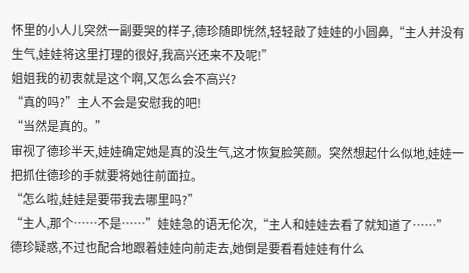怀里的小人儿突然一副要哭的样子,德珍随即恍然,轻轻敲了娃娃的小圆鼻,“主人并没有生气,娃娃将这里打理的很好,我高兴还来不及呢!”
姐姐我的初衷就是这个啊,又怎么会不高兴?
“真的吗?”主人不会是安慰我的吧!
“当然是真的。”
审视了德珍半天,娃娃确定她是真的没生气,这才恢复脸笑颜。突然想起什么似地,娃娃一把抓住德珍的手就要将她往前面拉。
“怎么啦,娃娃是要带我去哪里吗?”
“主人,那个……不是……”娃娃急的语无伦次,“主人和娃娃去看了就知道了……”
德珍疑惑,不过也配合地跟着娃娃向前走去,她倒是要看看娃娃有什么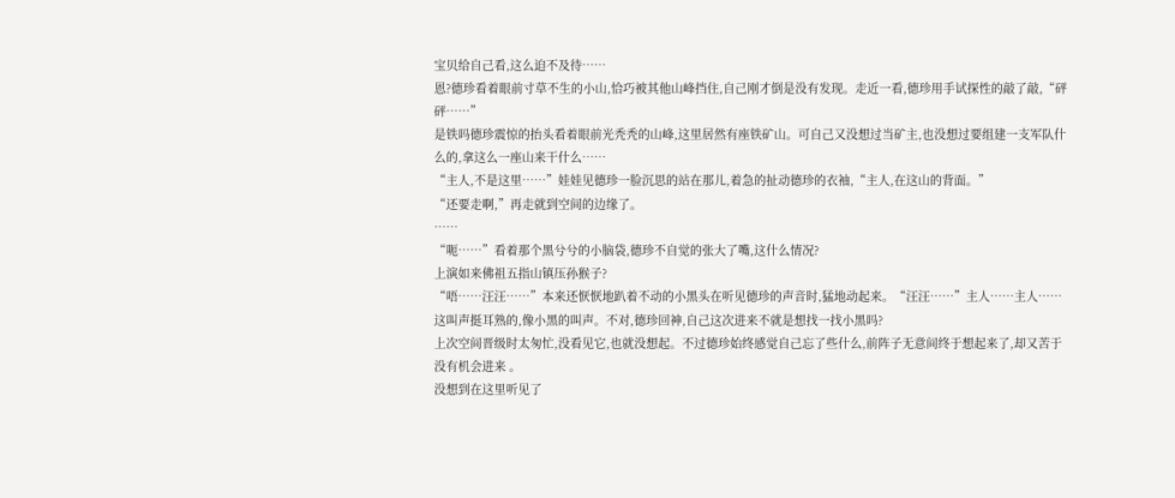宝贝给自己看,这么迫不及待……
恩?德珍看着眼前寸草不生的小山,恰巧被其他山峰挡住,自己刚才倒是没有发现。走近一看,德珍用手试探性的敲了敲,“砰砰……”
是铁吗德珍震惊的抬头看着眼前光秃秃的山峰,这里居然有座铁矿山。可自己又没想过当矿主,也没想过要组建一支军队什么的,拿这么一座山来干什么……
“主人,不是这里……”娃娃见德珍一脸沉思的站在那儿,着急的扯动德珍的衣袖,“主人,在这山的背面。”
“还要走啊,”再走就到空间的边缘了。
……
“呃……”看着那个黑兮兮的小脑袋,德珍不自觉的张大了嘴,这什么情况?
上演如来佛祖五指山镇压孙猴子?
“唔……汪汪……”本来还恹恹地趴着不动的小黑头在听见德珍的声音时,猛地动起来。“汪汪……”主人……主人……
这叫声挺耳熟的,像小黑的叫声。不对,德珍回神,自己这次进来不就是想找一找小黑吗?
上次空间晋级时太匆忙,没看见它,也就没想起。不过德珍始终感觉自己忘了些什么,前阵子无意间终于想起来了,却又苦于没有机会进来 。
没想到在这里听见了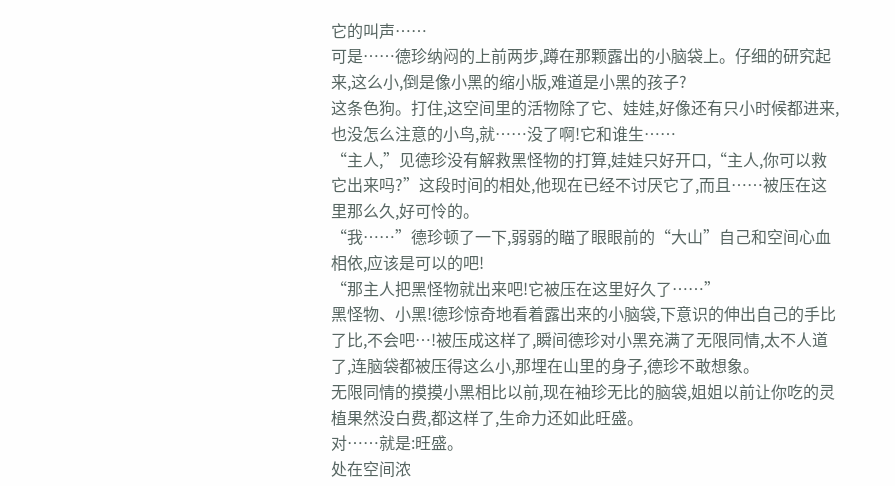它的叫声……
可是……德珍纳闷的上前两步,蹲在那颗露出的小脑袋上。仔细的研究起来,这么小,倒是像小黑的缩小版,难道是小黑的孩子?
这条色狗。打住,这空间里的活物除了它、娃娃,好像还有只小时候都进来,也没怎么注意的小鸟,就……没了啊!它和谁生……
“主人,”见德珍没有解救黑怪物的打算,娃娃只好开口,“主人,你可以救它出来吗?”这段时间的相处,他现在已经不讨厌它了,而且……被压在这里那么久,好可怜的。
“我……”德珍顿了一下,弱弱的瞄了眼眼前的“大山”自己和空间心血相依,应该是可以的吧!
“那主人把黑怪物就出来吧!它被压在这里好久了……”
黑怪物、小黑!德珍惊奇地看着露出来的小脑袋,下意识的伸出自己的手比了比,不会吧…!被压成这样了,瞬间德珍对小黑充满了无限同情,太不人道了,连脑袋都被压得这么小,那埋在山里的身子,德珍不敢想象。
无限同情的摸摸小黑相比以前,现在袖珍无比的脑袋,姐姐以前让你吃的灵植果然没白费,都这样了,生命力还如此旺盛。
对……就是:旺盛。
处在空间浓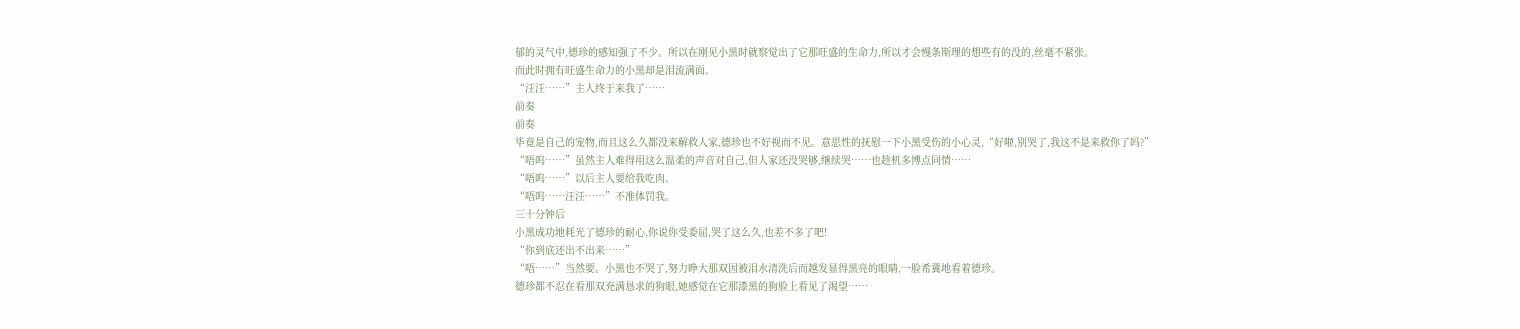郁的灵气中,德珍的感知强了不少。所以在刚见小黑时就察觉出了它那旺盛的生命力,所以才会慢条斯理的想些有的没的,丝毫不紧张。
而此时拥有旺盛生命力的小黑却是泪流满面。
“汪汪……”主人终于来我了……
前奏
前奏
毕竟是自己的宠物,而且这么久都没来解救人家,德珍也不好视而不见。意思性的抚慰一下小黑受伤的小心灵,“好啦,别哭了,我这不是来救你了吗?”
“唔呜……”虽然主人难得用这么温柔的声音对自己,但人家还没哭够,继续哭……也趁机多博点同情……
“唔呜……”以后主人要给我吃肉。
“唔呜……汪汪……”不准体罚我。
三十分钟后
小黑成功地耗光了德珍的耐心,你说你受委屈,哭了这么久,也差不多了吧!
“你到底还出不出来……”
“唔……”当然要。小黑也不哭了,努力睁大那双因被泪水清洗后而越发显得黑亮的眼睛,一脸希冀地看着德珍。
德珍都不忍在看那双充满恳求的狗眼,她感觉在它那漆黑的狗脸上看见了渴望……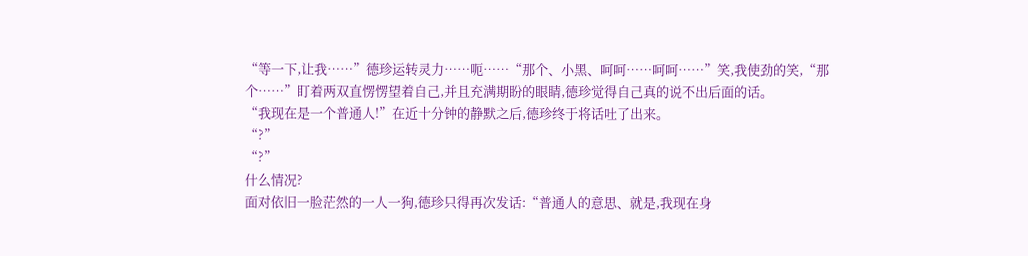“等一下,让我……”德珍运转灵力……呃……“那个、小黑、呵呵……呵呵……”笑,我使劲的笑,“那个……”盯着两双直愣愣望着自己,并且充满期盼的眼睛,德珍觉得自己真的说不出后面的话。
“我现在是一个普通人!”在近十分钟的静默之后,德珍终于将话吐了出来。
“?”
“?”
什么情况?
面对依旧一脸茫然的一人一狗,德珍只得再次发话:“普通人的意思、就是,我现在身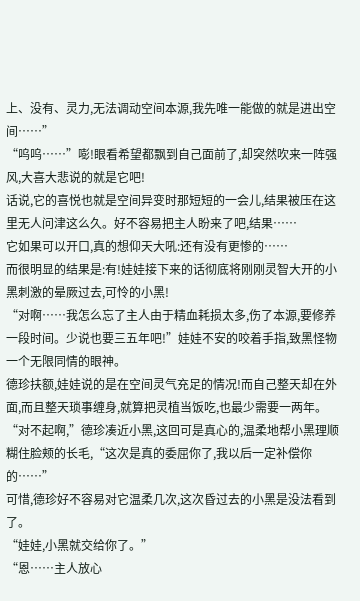上、没有、灵力,无法调动空间本源,我先唯一能做的就是进出空间……”
“呜呜……”嘭!眼看希望都飘到自己面前了,却突然吹来一阵强风,大喜大悲说的就是它吧!
话说,它的喜悦也就是空间异变时那短短的一会儿,结果被压在这里无人问津这么久。好不容易把主人盼来了吧,结果……
它如果可以开口,真的想仰天大吼:还有没有更惨的……
而很明显的结果是:有!娃娃接下来的话彻底将刚刚灵智大开的小黑刺激的晕厥过去,可怜的小黑!
“对啊……我怎么忘了主人由于精血耗损太多,伤了本源,要修养一段时间。少说也要三五年吧!”娃娃不安的咬着手指,致黑怪物一个无限同情的眼神。
德珍扶额,娃娃说的是在空间灵气充足的情况!而自己整天却在外面,而且整天琐事缠身,就算把灵植当饭吃,也最少需要一两年。
“对不起啊,”德珍凑近小黑,这回可是真心的,温柔地帮小黑理顺糊住脸颊的长毛,“这次是真的委屈你了,我以后一定补偿你的……”
可惜,德珍好不容易对它温柔几次,这次昏过去的小黑是没法看到了。
“娃娃,小黑就交给你了。”
“恩……主人放心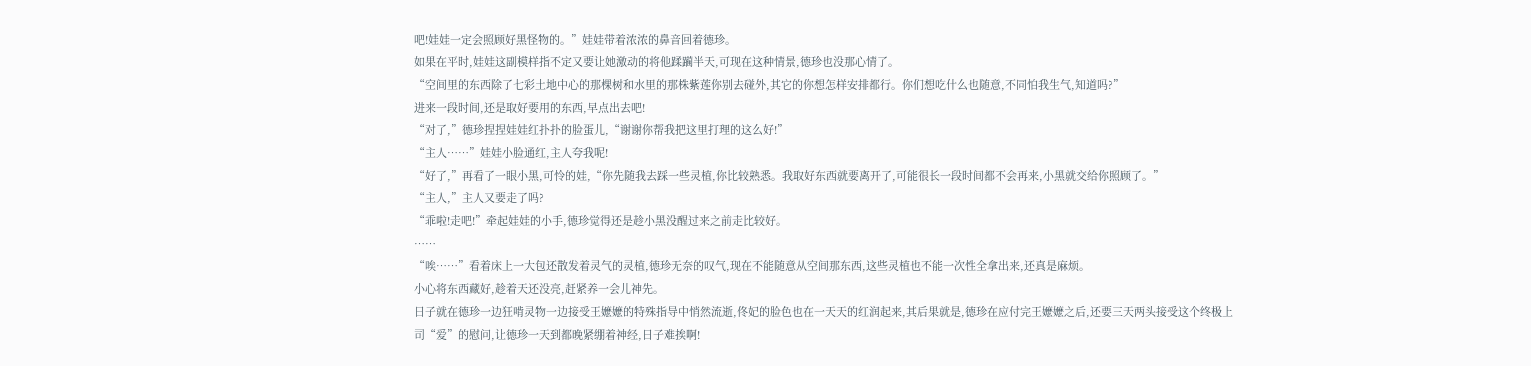吧!娃娃一定会照顾好黑怪物的。”娃娃带着浓浓的鼻音回着德珍。
如果在平时,娃娃这副模样指不定又要让她激动的将他蹂躏半天,可现在这种情景,德珍也没那心情了。
“空间里的东西除了七彩土地中心的那棵树和水里的那株紫莲你别去碰外,其它的你想怎样安排都行。你们想吃什么也随意,不同怕我生气,知道吗?”
进来一段时间,还是取好要用的东西,早点出去吧!
“对了,”德珍捏捏娃娃红扑扑的脸蛋儿,“谢谢你帮我把这里打理的这么好!”
“主人……”娃娃小脸通红,主人夸我呢!
“好了,”再看了一眼小黑,可怜的娃,“你先随我去踩一些灵植,你比较熟悉。我取好东西就要离开了,可能很长一段时间都不会再来,小黑就交给你照顾了。”
“主人,”主人又要走了吗?
“乖啦!走吧!”牵起娃娃的小手,德珍觉得还是趁小黑没醒过来之前走比较好。
……
“唉……”看着床上一大包还散发着灵气的灵植,德珍无奈的叹气,现在不能随意从空间那东西,这些灵植也不能一次性全拿出来,还真是麻烦。
小心将东西藏好,趁着天还没亮,赶紧养一会儿神先。
日子就在德珍一边狂啃灵物一边接受王嬷嬷的特殊指导中悄然流逝,佟妃的脸色也在一天天的红润起来,其后果就是,德珍在应付完王嬷嬷之后,还要三天两头接受这个终极上司“爱”的慰问,让德珍一天到都晚紧绷着神经,日子难挨啊!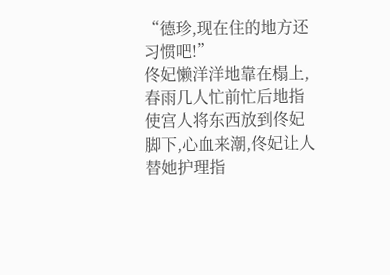“德珍,现在住的地方还习惯吧!”
佟妃懒洋洋地靠在榻上,春雨几人忙前忙后地指使宫人将东西放到佟妃脚下,心血来潮,佟妃让人替她护理指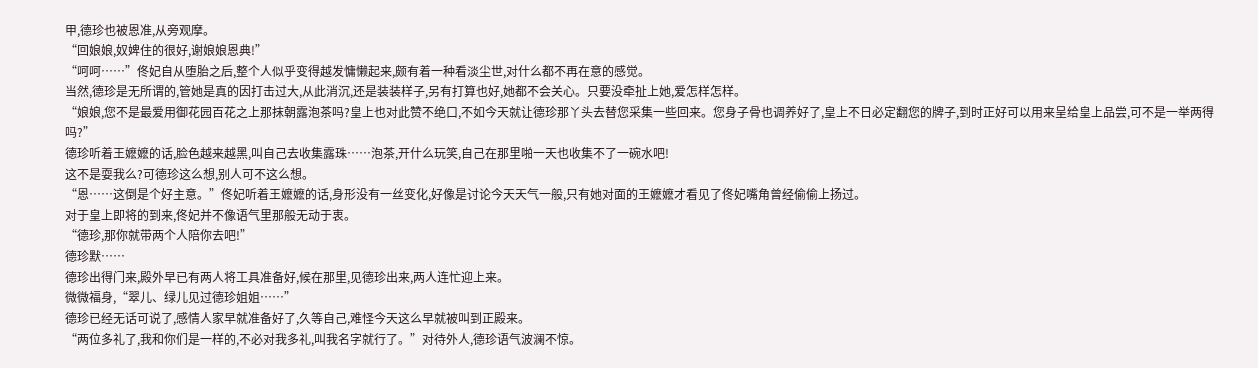甲,德珍也被恩准,从旁观摩。
“回娘娘,奴婢住的很好,谢娘娘恩典!”
“呵呵……”佟妃自从堕胎之后,整个人似乎变得越发慵懒起来,颇有着一种看淡尘世,对什么都不再在意的感觉。
当然,德珍是无所谓的,管她是真的因打击过大,从此消沉,还是装装样子,另有打算也好,她都不会关心。只要没牵扯上她,爱怎样怎样。
“娘娘,您不是最爱用御花园百花之上那抹朝露泡茶吗?皇上也对此赞不绝口,不如今天就让德珍那丫头去替您采集一些回来。您身子骨也调养好了,皇上不日必定翻您的牌子,到时正好可以用来呈给皇上品尝,可不是一举两得吗?”
德珍听着王嬷嬷的话,脸色越来越黑,叫自己去收集露珠……泡茶,开什么玩笑,自己在那里啪一天也收集不了一碗水吧!
这不是耍我么?可德珍这么想,别人可不这么想。
“恩……这倒是个好主意。”佟妃听着王嬷嬷的话,身形没有一丝变化,好像是讨论今天天气一般,只有她对面的王嬷嬷才看见了佟妃嘴角曾经偷偷上扬过。
对于皇上即将的到来,佟妃并不像语气里那般无动于衷。
“德珍,那你就带两个人陪你去吧!”
德珍默……
德珍出得门来,殿外早已有两人将工具准备好,候在那里,见德珍出来,两人连忙迎上来。
微微福身,“翠儿、绿儿见过德珍姐姐……”
德珍已经无话可说了,感情人家早就准备好了,久等自己,难怪今天这么早就被叫到正殿来。
“两位多礼了,我和你们是一样的,不必对我多礼,叫我名字就行了。”对待外人,德珍语气波澜不惊。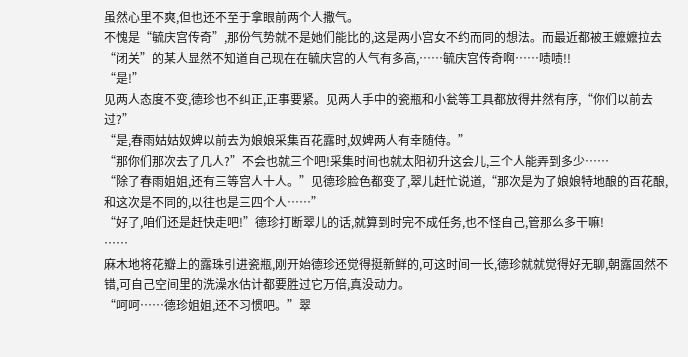虽然心里不爽,但也还不至于拿眼前两个人撒气。
不愧是“毓庆宫传奇”,那份气势就不是她们能比的,这是两小宫女不约而同的想法。而最近都被王嬷嬷拉去“闭关”的某人显然不知道自己现在在毓庆宫的人气有多高,……毓庆宫传奇啊……啧啧!!
“是!”
见两人态度不变,德珍也不纠正,正事要紧。见两人手中的瓷瓶和小瓮等工具都放得井然有序,“你们以前去过?”
“是,春雨姑姑奴婢以前去为娘娘采集百花露时,奴婢两人有幸随侍。”
“那你们那次去了几人?”不会也就三个吧!采集时间也就太阳初升这会儿,三个人能弄到多少……
“除了春雨姐姐,还有三等宫人十人。”见德珍脸色都变了,翠儿赶忙说道,“那次是为了娘娘特地酿的百花酿,和这次是不同的,以往也是三四个人……”
“好了,咱们还是赶快走吧!”德珍打断翠儿的话,就算到时完不成任务,也不怪自己,管那么多干嘛!
……
麻木地将花瓣上的露珠引进瓷瓶,刚开始德珍还觉得挺新鲜的,可这时间一长,德珍就就觉得好无聊,朝露固然不错,可自己空间里的洗澡水估计都要胜过它万倍,真没动力。
“呵呵……德珍姐姐,还不习惯吧。”翠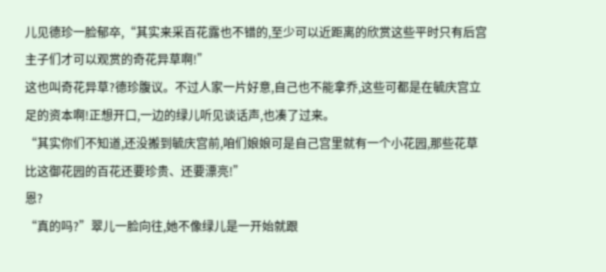儿见德珍一脸郁卒,“其实来采百花露也不错的,至少可以近距离的欣赏这些平时只有后宫主子们才可以观赏的奇花异草啊!”
这也叫奇花异草?德珍腹议。不过人家一片好意,自己也不能拿乔,这些可都是在毓庆宫立足的资本啊!正想开口,一边的绿儿听见谈话声,也凑了过来。
“其实你们不知道,还没搬到毓庆宫前,咱们娘娘可是自己宫里就有一个小花园,那些花草比这御花园的百花还要珍贵、还要漂亮!”
恩?
“真的吗?”翠儿一脸向往,她不像绿儿是一开始就跟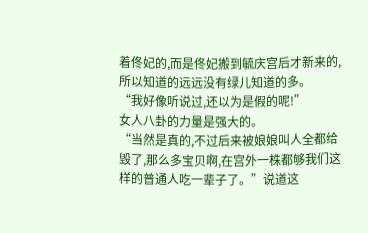着佟妃的,而是佟妃搬到毓庆宫后才新来的,所以知道的远远没有绿儿知道的多。
“我好像听说过,还以为是假的呢!”
女人八卦的力量是强大的。
“当然是真的,不过后来被娘娘叫人全都给毁了,那么多宝贝啊,在宫外一株都够我们这样的普通人吃一辈子了。”说道这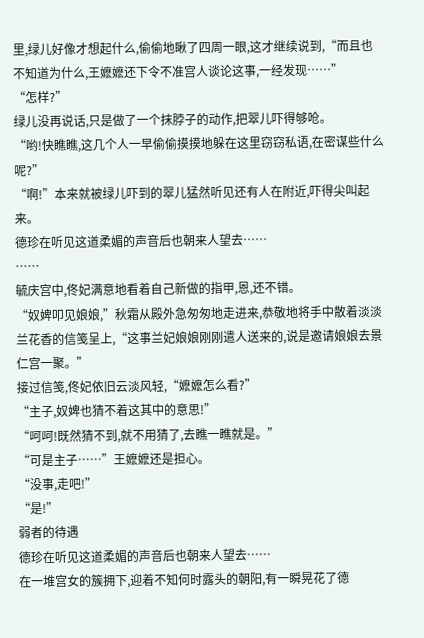里,绿儿好像才想起什么,偷偷地瞅了四周一眼,这才继续说到,“而且也不知道为什么,王嬷嬷还下令不准宫人谈论这事,一经发现……”
“怎样?”
绿儿没再说话,只是做了一个抹脖子的动作,把翠儿吓得够呛。
“哟!快瞧瞧,这几个人一早偷偷摸摸地躲在这里窃窃私语,在密谋些什么呢?”
“啊!”本来就被绿儿吓到的翠儿猛然听见还有人在附近,吓得尖叫起来。
德珍在听见这道柔媚的声音后也朝来人望去……
……
毓庆宫中,佟妃满意地看着自己新做的指甲,恩,还不错。
“奴婢叩见娘娘,”秋霜从殿外急匆匆地走进来,恭敬地将手中散着淡淡兰花香的信笺呈上,“这事兰妃娘娘刚刚遣人送来的,说是邀请娘娘去景仁宫一聚。”
接过信笺,佟妃依旧云淡风轻,“嬷嬷怎么看?”
“主子,奴婢也猜不着这其中的意思!”
“呵呵!既然猜不到,就不用猜了,去瞧一瞧就是。”
“可是主子……”王嬷嬷还是担心。
“没事,走吧!”
“是!”
弱者的待遇
德珍在听见这道柔媚的声音后也朝来人望去……
在一堆宫女的簇拥下,迎着不知何时露头的朝阳,有一瞬晃花了德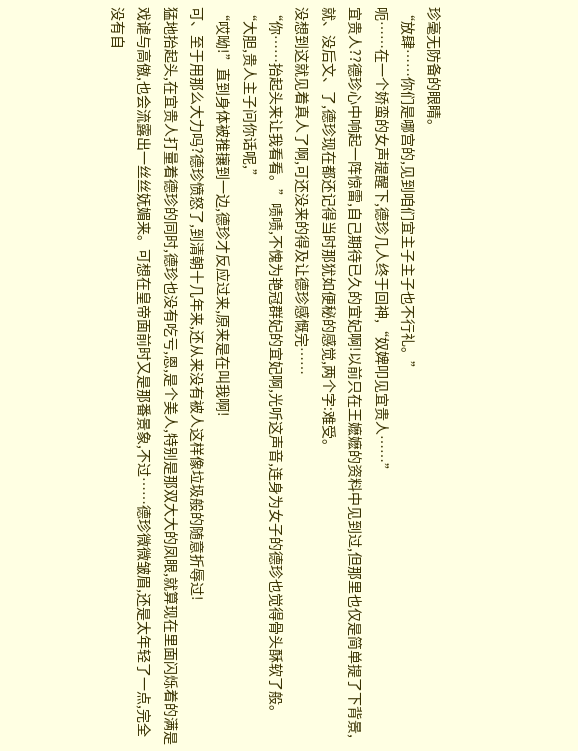珍毫无防备的眼睛。
“放肆……你们是哪宫的,见到咱们宜主子主子也不行礼。”
呃……在一个娇蛮的女声提醒下,德珍几人终于回神,“奴婢叩见宜贵人……”
宜贵人??德珍心中响起一阵惊雷,自己期待已久的宜妃啊!以前只在王嬷嬷的资料中见到过,但那里也仅是简单提了下背景,就、没后文、了,德珍现在都还记得当时那犹如便秘的感觉,两个字:难受。
没想到这就见着真人了啊,可还没来的得及让德珍感慨完……
“你……抬起头来让我看看。”啧啧,不愧为艳冠群妃的宜妃啊,光听这声音,连身为女子的德珍也觉得骨头酥软了般。
“大胆,贵人主子问你话呢,”
“哎呦!”直到身体被推攘到一边,德珍才反应过来,原来是在叫我啊!
可、至于用那么大力吗?德珍愤怒了,到清朝十几年来,还从来没有被人这样像垃圾般的随意折辱过!
猛地抬起头,在宜贵人打量着德珍的同时,德珍也没有吃亏,恩,是个美人,特别是那双大大的凤眼,就算现在里面闪烁着的满是戏谑与高傲,也会流露出一丝丝妩媚来。可想在皇帝面前时又是那番景象,不过……德珍微微皱眉,还是太年轻了一点,完全没有自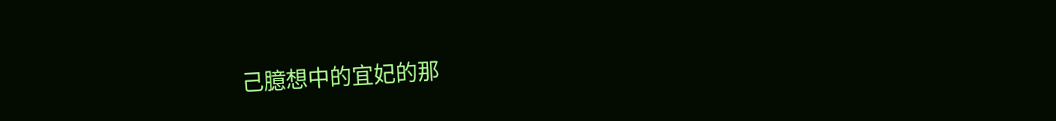己臆想中的宜妃的那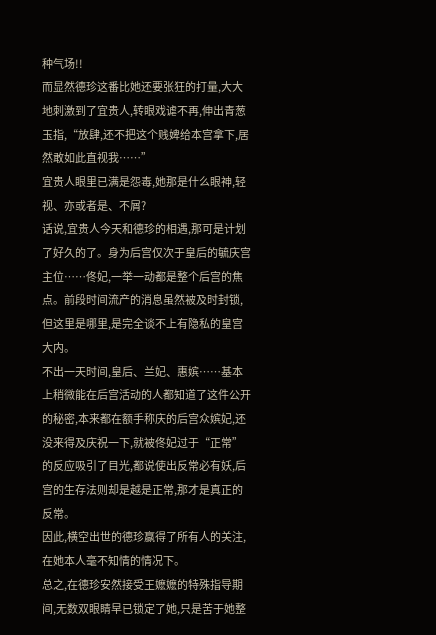种气场!!
而显然德珍这番比她还要张狂的打量,大大地刺激到了宜贵人,转眼戏谑不再,伸出青葱玉指,“放肆,还不把这个贱婢给本宫拿下,居然敢如此直视我……”
宜贵人眼里已满是怨毒,她那是什么眼神,轻视、亦或者是、不屑?
话说,宜贵人今天和德珍的相遇,那可是计划了好久的了。身为后宫仅次于皇后的毓庆宫主位……佟妃,一举一动都是整个后宫的焦点。前段时间流产的消息虽然被及时封锁,但这里是哪里,是完全谈不上有隐私的皇宫大内。
不出一天时间,皇后、兰妃、惠嫔……基本上稍微能在后宫活动的人都知道了这件公开的秘密,本来都在额手称庆的后宫众嫔妃,还没来得及庆祝一下,就被佟妃过于“正常”的反应吸引了目光,都说使出反常必有妖,后宫的生存法则却是越是正常,那才是真正的反常。
因此,横空出世的德珍赢得了所有人的关注,在她本人毫不知情的情况下。
总之,在德珍安然接受王嬷嬷的特殊指导期间,无数双眼睛早已锁定了她,只是苦于她整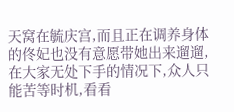天窝在毓庆宫,而且正在调养身体的佟妃也没有意愿带她出来遛遛,在大家无处下手的情况下,众人只能苦等时机,看看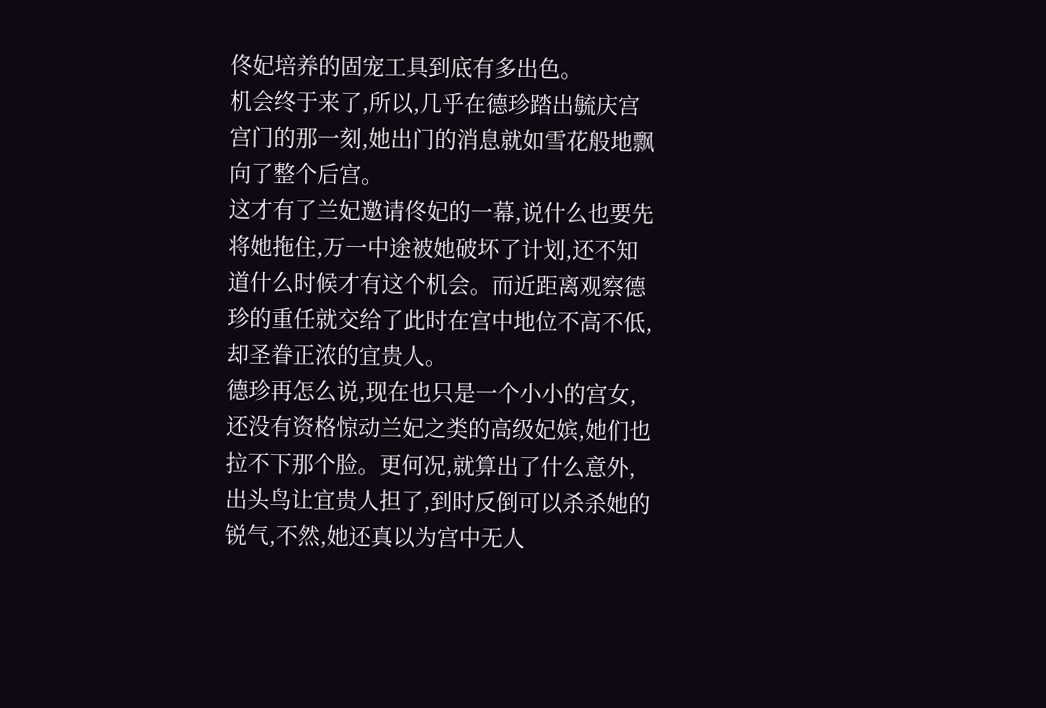佟妃培养的固宠工具到底有多出色。
机会终于来了,所以,几乎在德珍踏出毓庆宫宫门的那一刻,她出门的消息就如雪花般地飘向了整个后宫。
这才有了兰妃邀请佟妃的一幕,说什么也要先将她拖住,万一中途被她破坏了计划,还不知道什么时候才有这个机会。而近距离观察德珍的重任就交给了此时在宫中地位不高不低,却圣眷正浓的宜贵人。
德珍再怎么说,现在也只是一个小小的宫女,还没有资格惊动兰妃之类的高级妃嫔,她们也拉不下那个脸。更何况,就算出了什么意外,出头鸟让宜贵人担了,到时反倒可以杀杀她的锐气,不然,她还真以为宫中无人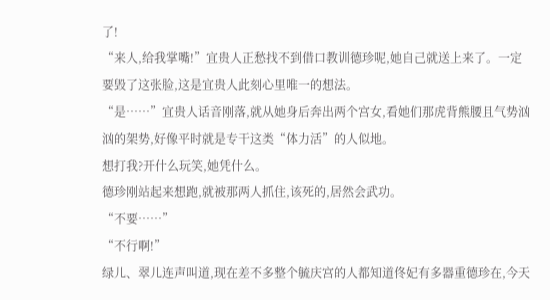了!
“来人,给我掌嘴!”宜贵人正愁找不到借口教训德珍呢,她自己就送上来了。一定要毁了这张脸,这是宜贵人此刻心里唯一的想法。
“是……”宜贵人话音刚落,就从她身后奔出两个宫女,看她们那虎背熊腰且气势汹汹的架势,好像平时就是专干这类“体力活”的人似地。
想打我?开什么玩笑,她凭什么。
德珍刚站起来想跑,就被那两人抓住,该死的,居然会武功。
“不要……”
“不行啊!”
绿儿、翠儿连声叫道,现在差不多整个毓庆宫的人都知道佟妃有多器重德珍在,今天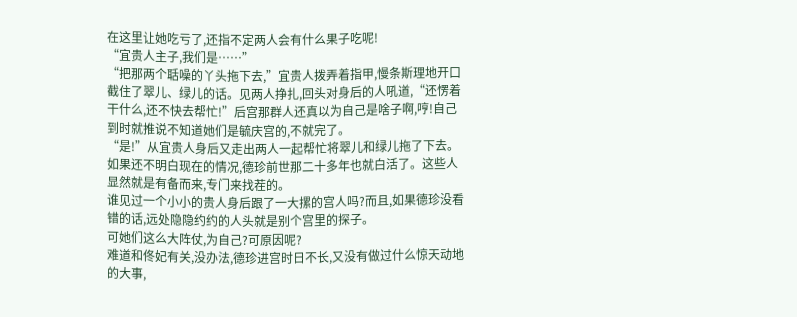在这里让她吃亏了,还指不定两人会有什么果子吃呢!
“宜贵人主子,我们是……”
“把那两个聒噪的丫头拖下去,”宜贵人拨弄着指甲,慢条斯理地开口截住了翠儿、绿儿的话。见两人挣扎,回头对身后的人吼道,“还愣着干什么,还不快去帮忙!”后宫那群人还真以为自己是啥子啊,哼!自己到时就推说不知道她们是毓庆宫的,不就完了。
“是!”从宜贵人身后又走出两人一起帮忙将翠儿和绿儿拖了下去。
如果还不明白现在的情况,德珍前世那二十多年也就白活了。这些人显然就是有备而来,专门来找茬的。
谁见过一个小小的贵人身后跟了一大摞的宫人吗?而且,如果德珍没看错的话,远处隐隐约约的人头就是别个宫里的探子。
可她们这么大阵仗,为自己?可原因呢?
难道和佟妃有关,没办法,德珍进宫时日不长,又没有做过什么惊天动地的大事,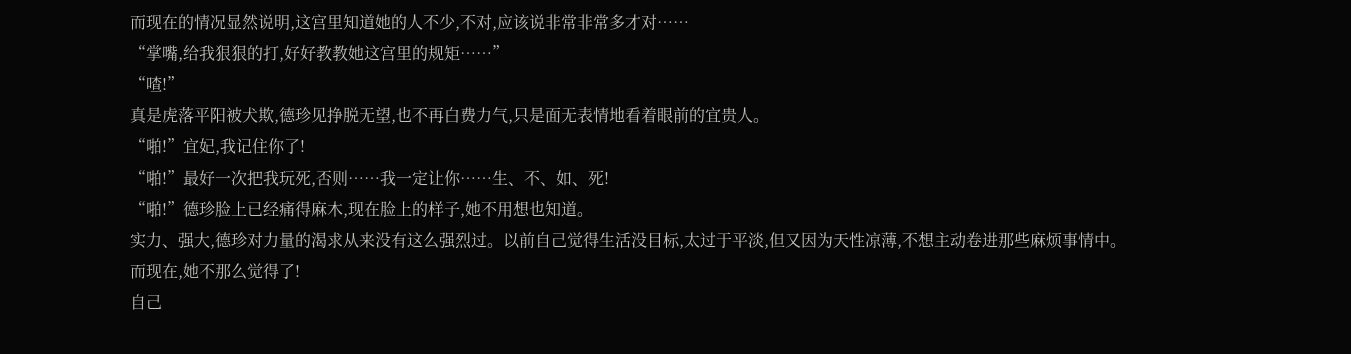而现在的情况显然说明,这宫里知道她的人不少,不对,应该说非常非常多才对……
“掌嘴,给我狠狠的打,好好教教她这宫里的规矩……”
“喳!”
真是虎落平阳被犬欺,德珍见挣脱无望,也不再白费力气,只是面无表情地看着眼前的宜贵人。
“啪!”宜妃,我记住你了!
“啪!”最好一次把我玩死,否则……我一定让你……生、不、如、死!
“啪!”德珍脸上已经痛得麻木,现在脸上的样子,她不用想也知道。
实力、强大,德珍对力量的渴求从来没有这么强烈过。以前自己觉得生活没目标,太过于平淡,但又因为天性凉薄,不想主动卷进那些麻烦事情中。
而现在,她不那么觉得了!
自己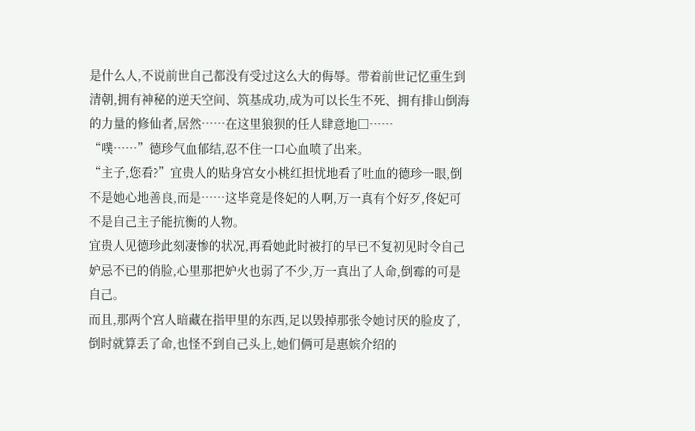是什么人,不说前世自己都没有受过这么大的侮辱。带着前世记忆重生到清朝,拥有神秘的逆天空间、筑基成功,成为可以长生不死、拥有排山倒海的力量的修仙者,居然……在这里狼狈的任人肆意地□……
“噗……”德珍气血郁结,忍不住一口心血喷了出来。
“主子,您看?”宜贵人的贴身宫女小桃红担忧地看了吐血的德珍一眼,倒不是她心地善良,而是……这毕竟是佟妃的人啊,万一真有个好歹,佟妃可不是自己主子能抗衡的人物。
宜贵人见德珍此刻凄惨的状况,再看她此时被打的早已不复初见时令自己妒忌不已的俏脸,心里那把妒火也弱了不少,万一真出了人命,倒霉的可是自己。
而且,那两个宫人暗藏在指甲里的东西,足以毁掉那张令她讨厌的脸皮了,倒时就算丢了命,也怪不到自己头上,她们俩可是惠嫔介绍的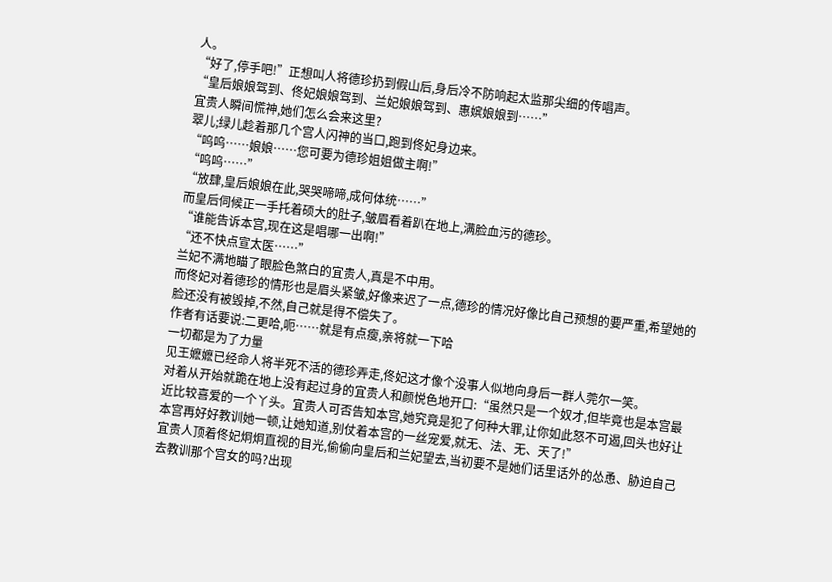人。
“好了,停手吧!”正想叫人将德珍扔到假山后,身后冷不防响起太监那尖细的传唱声。
“皇后娘娘驾到、佟妃娘娘驾到、兰妃娘娘驾到、惠嫔娘娘到……”
宜贵人瞬间慌神,她们怎么会来这里?
翠儿;绿儿趁着那几个宫人闪神的当口,跑到佟妃身边来。
“呜呜……娘娘……您可要为德珍姐姐做主啊!”
“呜呜……”
“放肆,皇后娘娘在此,哭哭啼啼,成何体统……”
而皇后伺候正一手托着硕大的肚子,皱眉看着趴在地上,满脸血污的德珍。
“谁能告诉本宫,现在这是唱哪一出啊!”
“还不快点宣太医……”
兰妃不满地瞄了眼脸色煞白的宜贵人,真是不中用。
而佟妃对着德珍的情形也是眉头紧皱,好像来迟了一点,德珍的情况好像比自己预想的要严重,希望她的脸还没有被毁掉,不然,自己就是得不偿失了。
作者有话要说:二更哈,呃……就是有点瘦,亲将就一下哈
一切都是为了力量
见王嬷嬷已经命人将半死不活的德珍弄走,佟妃这才像个没事人似地向身后一群人莞尔一笑。
对着从开始就跪在地上没有起过身的宜贵人和颜悦色地开口:“虽然只是一个奴才,但毕竟也是本宫最近比较喜爱的一个丫头。宜贵人可否告知本宫,她究竟是犯了何种大罪,让你如此怒不可遏,回头也好让本宫再好好教训她一顿,让她知道,别仗着本宫的一丝宠爱,就无、法、无、天了!”
宜贵人顶着佟妃炯炯直视的目光,偷偷向皇后和兰妃望去,当初要不是她们话里话外的怂恿、胁迫自己去教训那个宫女的吗?出现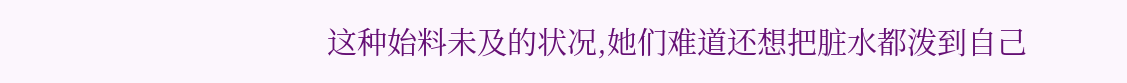这种始料未及的状况,她们难道还想把脏水都泼到自己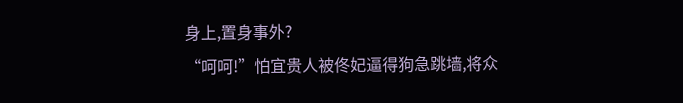身上,置身事外?
“呵呵!”怕宜贵人被佟妃逼得狗急跳墙,将众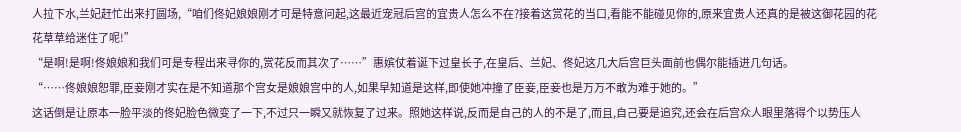人拉下水,兰妃赶忙出来打圆场,“咱们佟妃娘娘刚才可是特意问起,这最近宠冠后宫的宜贵人怎么不在?接着这赏花的当口,看能不能碰见你的,原来宜贵人还真的是被这御花园的花花草草给迷住了呢!”
“是啊!是啊!佟娘娘和我们可是专程出来寻你的,赏花反而其次了……”惠嫔仗着诞下过皇长子,在皇后、兰妃、佟妃这几大后宫巨头面前也偶尔能插进几句话。
“……佟娘娘恕罪,臣妾刚才实在是不知道那个宫女是娘娘宫中的人,如果早知道是这样,即使她冲撞了臣妾,臣妾也是万万不敢为难于她的。”
这话倒是让原本一脸平淡的佟妃脸色微变了一下,不过只一瞬又就恢复了过来。照她这样说,反而是自己的人的不是了,而且,自己要是追究,还会在后宫众人眼里落得个以势压人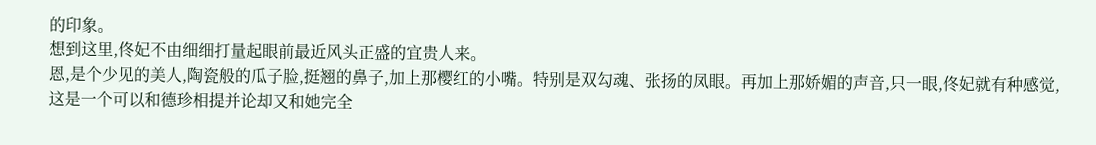的印象。
想到这里,佟妃不由细细打量起眼前最近风头正盛的宜贵人来。
恩,是个少见的美人,陶瓷般的瓜子脸,挺翘的鼻子,加上那樱红的小嘴。特别是双勾魂、张扬的凤眼。再加上那娇媚的声音,只一眼,佟妃就有种感觉,这是一个可以和德珍相提并论却又和她完全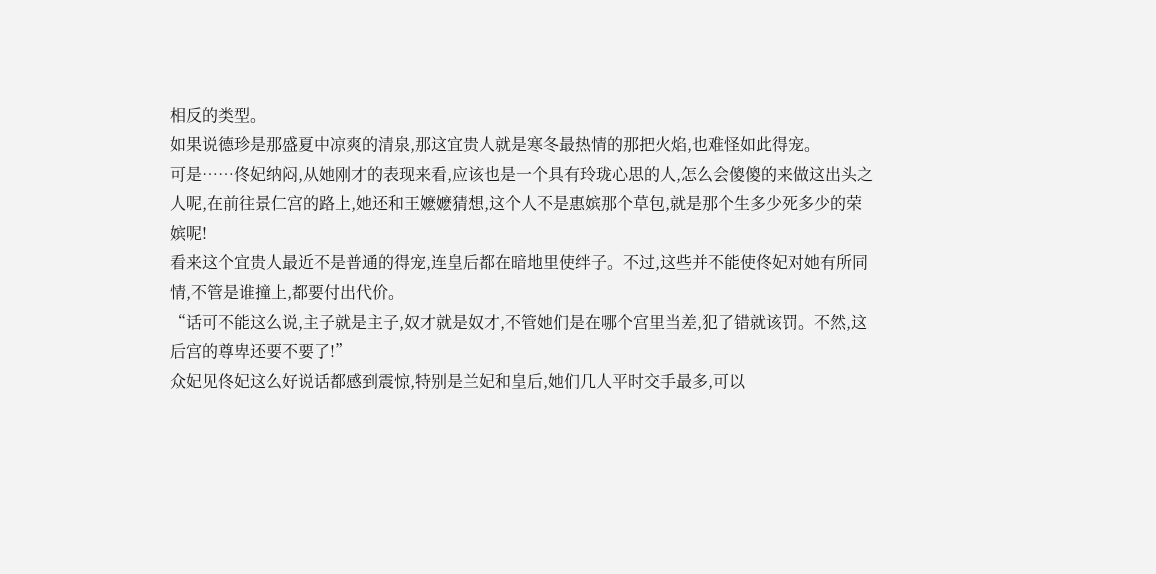相反的类型。
如果说德珍是那盛夏中凉爽的清泉,那这宜贵人就是寒冬最热情的那把火焰,也难怪如此得宠。
可是……佟妃纳闷,从她刚才的表现来看,应该也是一个具有玲珑心思的人,怎么会傻傻的来做这出头之人呢,在前往景仁宫的路上,她还和王嬷嬷猜想,这个人不是惠嫔那个草包,就是那个生多少死多少的荣嫔呢!
看来这个宜贵人最近不是普通的得宠,连皇后都在暗地里使绊子。不过,这些并不能使佟妃对她有所同情,不管是谁撞上,都要付出代价。
“话可不能这么说,主子就是主子,奴才就是奴才,不管她们是在哪个宫里当差,犯了错就该罚。不然,这后宫的尊卑还要不要了!”
众妃见佟妃这么好说话都感到震惊,特别是兰妃和皇后,她们几人平时交手最多,可以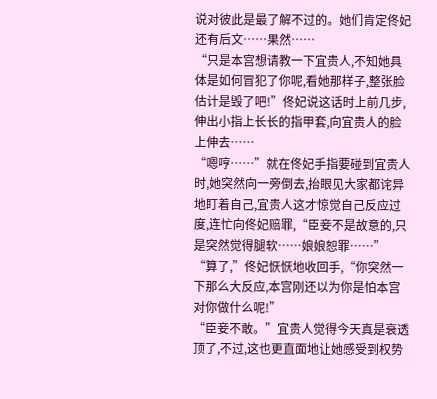说对彼此是最了解不过的。她们肯定佟妃还有后文……果然……
“只是本宫想请教一下宜贵人,不知她具体是如何冒犯了你呢,看她那样子,整张脸估计是毁了吧!”佟妃说这话时上前几步,伸出小指上长长的指甲套,向宜贵人的脸上伸去……
“嗯哼……”就在佟妃手指要碰到宜贵人时,她突然向一旁倒去,抬眼见大家都诧异地盯着自己,宜贵人这才惊觉自己反应过度,连忙向佟妃赔罪,“臣妾不是故意的,只是突然觉得腿软……娘娘恕罪……”
“算了,”佟妃恹恹地收回手,“你突然一下那么大反应,本宫刚还以为你是怕本宫对你做什么呢!”
“臣妾不敢。”宜贵人觉得今天真是衰透顶了,不过,这也更直面地让她感受到权势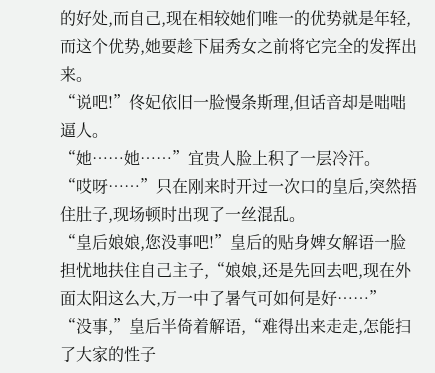的好处,而自己,现在相较她们唯一的优势就是年轻,而这个优势,她要趁下届秀女之前将它完全的发挥出来。
“说吧!”佟妃依旧一脸慢条斯理,但话音却是咄咄逼人。
“她……她……”宜贵人脸上积了一层冷汗。
“哎呀……”只在刚来时开过一次口的皇后,突然捂住肚子,现场顿时出现了一丝混乱。
“皇后娘娘,您没事吧!”皇后的贴身婢女解语一脸担忧地扶住自己主子,“娘娘,还是先回去吧,现在外面太阳这么大,万一中了暑气可如何是好……”
“没事,”皇后半倚着解语,“难得出来走走,怎能扫了大家的性子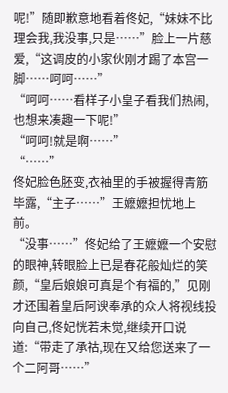呢!”随即歉意地看着佟妃,“妹妹不比理会我,我没事,只是……”脸上一片慈爱,“这调皮的小家伙刚才踢了本宫一脚……呵呵……”
“呵呵……看样子小皇子看我们热闹,也想来凑趣一下呢!”
“呵呵!就是啊……”
“……”
佟妃脸色胚变,衣袖里的手被握得青筋毕露,“主子……”王嬷嬷担忧地上前。
“没事……”佟妃给了王嬷嬷一个安慰的眼神,转眼脸上已是春花般灿烂的笑颜,“皇后娘娘可真是个有福的,”见刚才还围着皇后阿谀奉承的众人将视线投向自己,佟妃恍若未觉,继续开口说道:“带走了承祜,现在又给您送来了一个二阿哥……”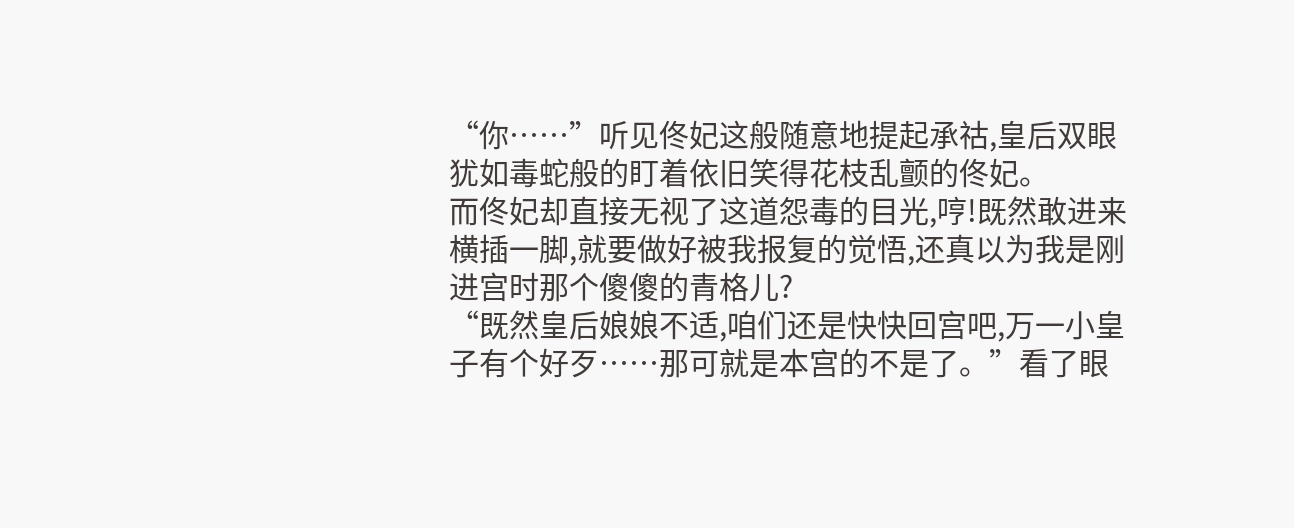“你……”听见佟妃这般随意地提起承祜,皇后双眼犹如毒蛇般的盯着依旧笑得花枝乱颤的佟妃。
而佟妃却直接无视了这道怨毒的目光,哼!既然敢进来横插一脚,就要做好被我报复的觉悟,还真以为我是刚进宫时那个傻傻的青格儿?
“既然皇后娘娘不适,咱们还是快快回宫吧,万一小皇子有个好歹……那可就是本宫的不是了。”看了眼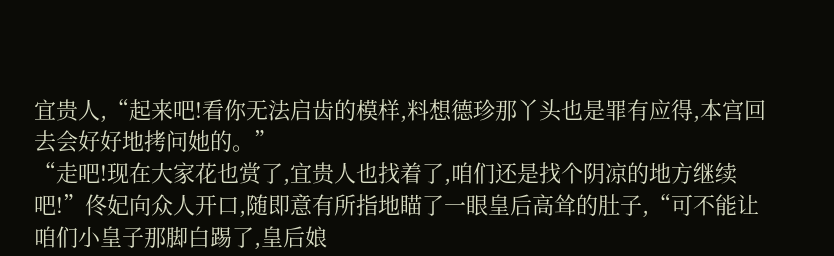宜贵人,“起来吧!看你无法启齿的模样,料想德珍那丫头也是罪有应得,本宫回去会好好地拷问她的。”
“走吧!现在大家花也赏了,宜贵人也找着了,咱们还是找个阴凉的地方继续吧!”佟妃向众人开口,随即意有所指地瞄了一眼皇后高耸的肚子,“可不能让咱们小皇子那脚白踢了,皇后娘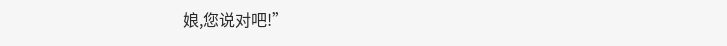娘,您说对吧!”